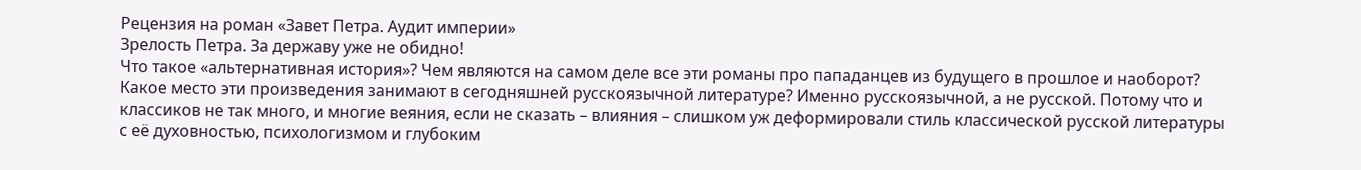Рецензия на роман «Завет Петра. Аудит империи»
Зрелость Петра. За державу уже не обидно!
Что такое «альтернативная история»? Чем являются на самом деле все эти романы про пападанцев из будущего в прошлое и наоборот? Какое место эти произведения занимают в сегодняшней русскоязычной литературе? Именно русскоязычной, а не русской. Потому что и классиков не так много, и многие веяния, если не сказать – влияния – слишком уж деформировали стиль классической русской литературы с её духовностью, психологизмом и глубоким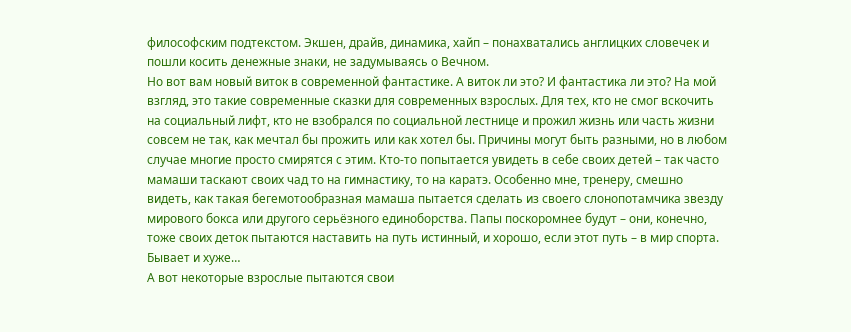философским подтекстом. Экшен, драйв, динамика, хайп – понахватались англицких словечек и пошли косить денежные знаки, не задумываясь о Вечном.
Но вот вам новый виток в современной фантастике. А виток ли это? И фантастика ли это? На мой взгляд, это такие современные сказки для современных взрослых. Для тех, кто не смог вскочить на социальный лифт, кто не взобрался по социальной лестнице и прожил жизнь или часть жизни совсем не так, как мечтал бы прожить или как хотел бы. Причины могут быть разными, но в любом случае многие просто смирятся с этим. Кто-то попытается увидеть в себе своих детей – так часто мамаши таскают своих чад то на гимнастику, то на каратэ. Особенно мне, тренеру, смешно видеть, как такая бегемотообразная мамаша пытается сделать из своего слонопотамчика звезду мирового бокса или другого серьёзного единоборства. Папы поскоромнее будут – они, конечно, тоже своих деток пытаются наставить на путь истинный, и хорошо, если этот путь – в мир спорта. Бывает и хуже…
А вот некоторые взрослые пытаются свои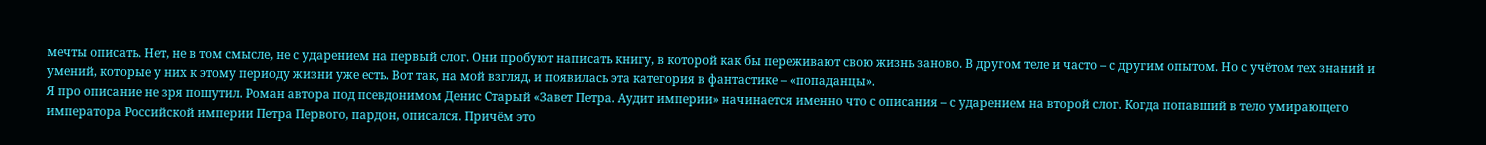мечты описать. Нет, не в том смысле, не с ударением на первый слог. Они пробуют написать книгу, в которой как бы переживают свою жизнь заново. В другом теле и часто – с другим опытом. Но с учётом тех знаний и умений, которые у них к этому периоду жизни уже есть. Вот так, на мой взгляд, и появилась эта категория в фантастике – «попаданцы».
Я про описание не зря пошутил. Роман автора под псевдонимом Денис Старый «Завет Петра. Аудит империи» начинается именно что с описания – с ударением на второй слог. Когда попавший в тело умирающего императора Российской империи Петра Первого, пардон, описался. Причём это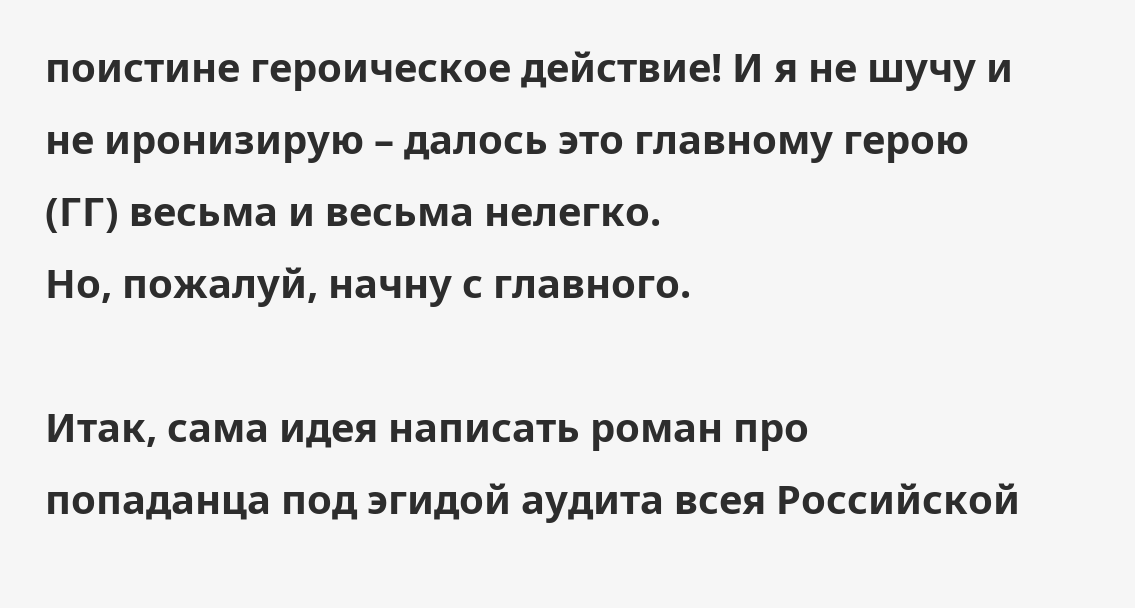поистине героическое действие! И я не шучу и не иронизирую – далось это главному герою (ГГ) весьма и весьма нелегко.
Но, пожалуй, начну с главного.

Итак, сама идея написать роман про попаданца под эгидой аудита всея Российской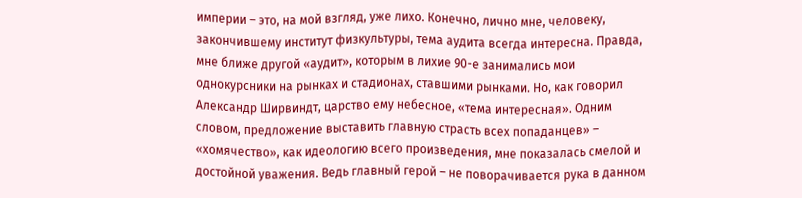империи – это, на мой взгляд, уже лихо. Конечно, лично мне, человеку, закончившему институт физкультуры, тема аудита всегда интересна. Правда, мне ближе другой «аудит», которым в лихие 90-е занимались мои однокурсники на рынках и стадионах, ставшими рынками. Но, как говорил Александр Ширвиндт, царство ему небесное, «тема интересная». Одним словом, предложение выставить главную страсть всех попаданцев» – «хомячество», как идеологию всего произведения, мне показалась смелой и достойной уважения. Ведь главный герой – не поворачивается рука в данном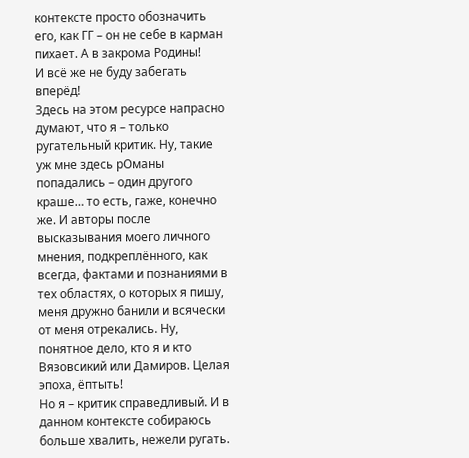контексте просто обозначить его, как ГГ – он не себе в карман пихает. А в закрома Родины!
И всё же не буду забегать вперёд!
Здесь на этом ресурсе напрасно думают, что я – только ругательный критик. Ну, такие уж мне здесь рОманы попадались – один другого краше… то есть, гаже, конечно же. И авторы после высказывания моего личного мнения, подкреплённого, как всегда, фактами и познаниями в тех областях, о которых я пишу, меня дружно банили и всячески от меня отрекались. Ну, понятное дело, кто я и кто Вязовсикий или Дамиров. Целая эпоха, ёптыть!
Но я – критик справедливый. И в данном контексте собираюсь больше хвалить, нежели ругать.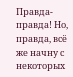Правда-правда! Но, правда, всё же начну с некоторых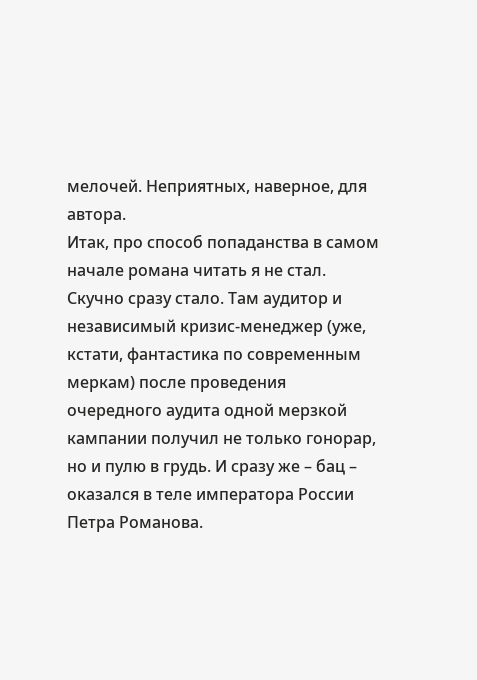мелочей. Неприятных, наверное, для автора.
Итак, про способ попаданства в самом начале романа читать я не стал. Скучно сразу стало. Там аудитор и независимый кризис-менеджер (уже, кстати, фантастика по современным меркам) после проведения очередного аудита одной мерзкой кампании получил не только гонорар, но и пулю в грудь. И сразу же – бац – оказался в теле императора России Петра Романова.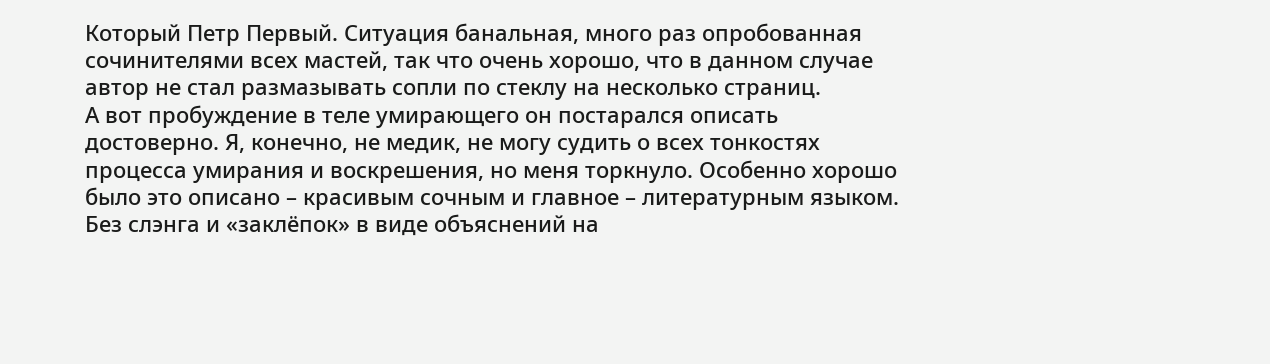Который Петр Первый. Ситуация банальная, много раз опробованная сочинителями всех мастей, так что очень хорошо, что в данном случае автор не стал размазывать сопли по стеклу на несколько страниц.
А вот пробуждение в теле умирающего он постарался описать достоверно. Я, конечно, не медик, не могу судить о всех тонкостях процесса умирания и воскрешения, но меня торкнуло. Особенно хорошо было это описано – красивым сочным и главное – литературным языком. Без слэнга и «заклёпок» в виде объяснений на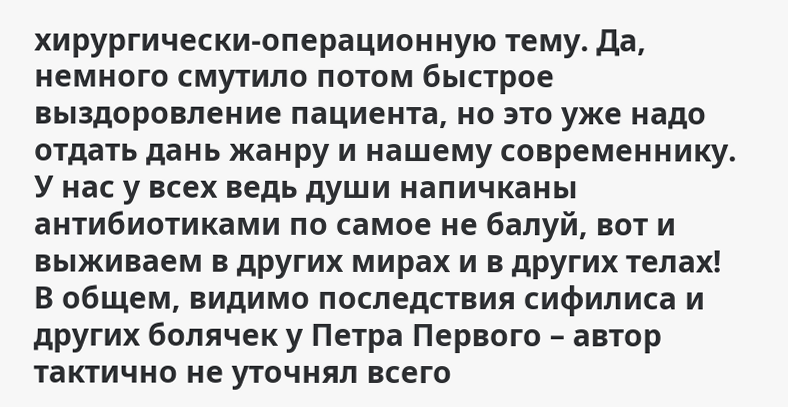хирургически-операционную тему. Да, немного смутило потом быстрое выздоровление пациента, но это уже надо отдать дань жанру и нашему современнику. У нас у всех ведь души напичканы антибиотиками по самое не балуй, вот и выживаем в других мирах и в других телах!
В общем, видимо последствия сифилиса и других болячек у Петра Первого – автор тактично не уточнял всего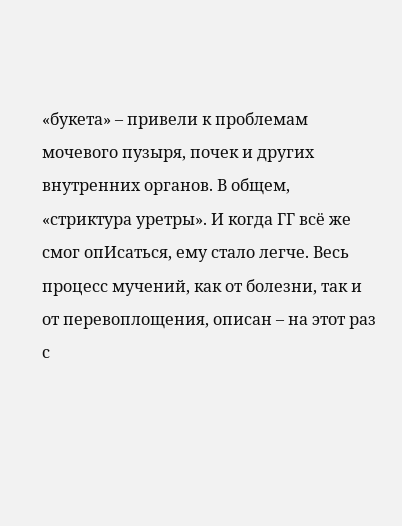«букета» – привели к проблемам мочевого пузыря, почек и других внутренних органов. В общем, «стриктура уретры». И когда ГГ всё же смог опИсаться, ему стало легче. Весь процесс мучений, как от болезни, так и от перевоплощения, описан – на этот раз с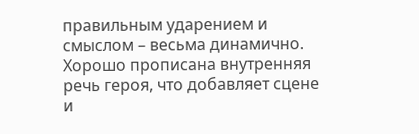правильным ударением и смыслом – весьма динамично. Хорошо прописана внутренняя речь героя, что добавляет сцене и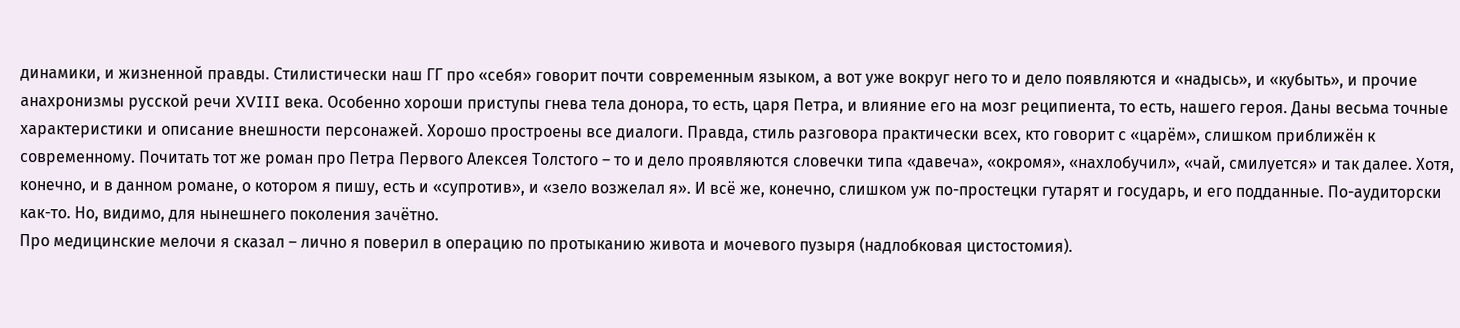динамики, и жизненной правды. Стилистически наш ГГ про «себя» говорит почти современным языком, а вот уже вокруг него то и дело появляются и «надысь», и «кубыть», и прочие анахронизмы русской речи XVIII века. Особенно хороши приступы гнева тела донора, то есть, царя Петра, и влияние его на мозг реципиента, то есть, нашего героя. Даны весьма точные характеристики и описание внешности персонажей. Хорошо простроены все диалоги. Правда, стиль разговора практически всех, кто говорит с «царём», слишком приближён к современному. Почитать тот же роман про Петра Первого Алексея Толстого – то и дело проявляются словечки типа «давеча», «окромя», «нахлобучил», «чай, смилуется» и так далее. Хотя, конечно, и в данном романе, о котором я пишу, есть и «супротив», и «зело возжелал я». И всё же, конечно, слишком уж по-простецки гутарят и государь, и его подданные. По-аудиторски как-то. Но, видимо, для нынешнего поколения зачётно.
Про медицинские мелочи я сказал – лично я поверил в операцию по протыканию живота и мочевого пузыря (надлобковая цистостомия).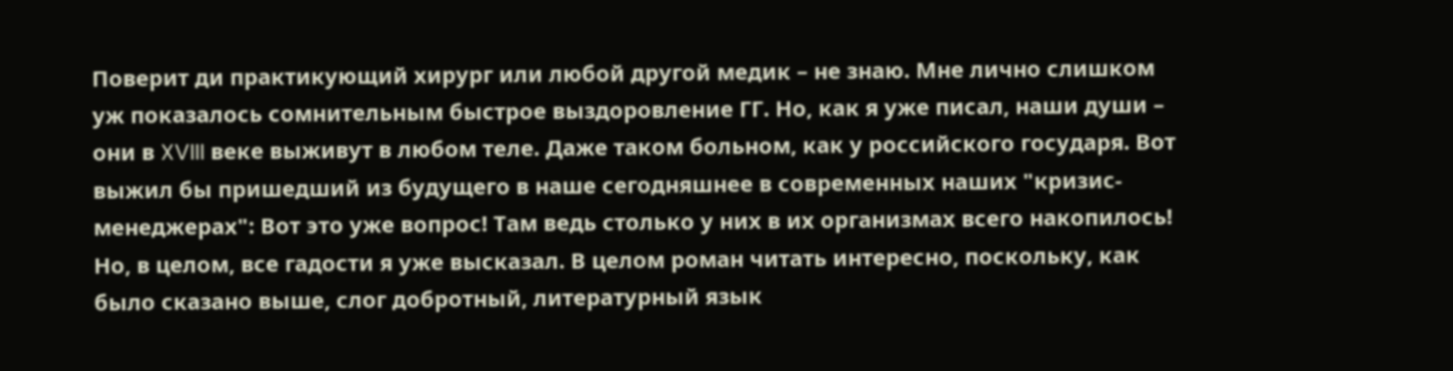Поверит ди практикующий хирург или любой другой медик – не знаю. Мне лично слишком уж показалось сомнительным быстрое выздоровление ГГ. Но, как я уже писал, наши души – они в XVIII веке выживут в любом теле. Даже таком больном, как у российского государя. Вот выжил бы пришедший из будущего в наше сегодняшнее в современных наших "кризис-менеджерах": Вот это уже вопрос! Там ведь столько у них в их организмах всего накопилось!
Но, в целом, все гадости я уже высказал. В целом роман читать интересно, поскольку, как было сказано выше, слог добротный, литературный язык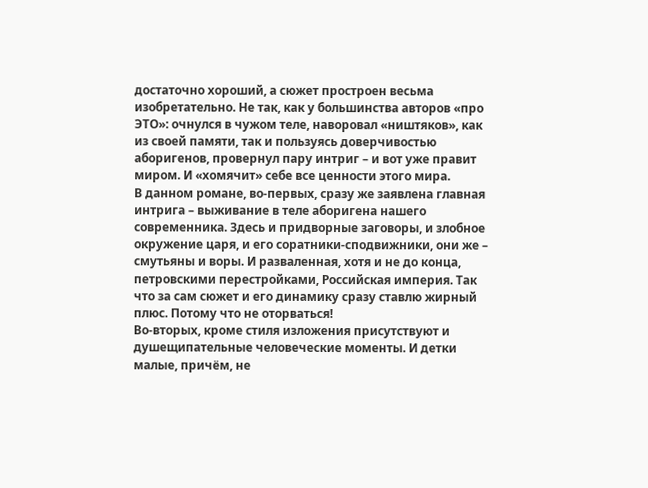достаточно хороший, а сюжет простроен весьма изобретательно. Не так, как у большинства авторов «про ЭТО»: очнулся в чужом теле, наворовал «ништяков», как из своей памяти, так и пользуясь доверчивостью аборигенов, провернул пару интриг – и вот уже правит миром. И «хомячит» себе все ценности этого мира.
В данном романе, во-первых, сразу же заявлена главная интрига – выживание в теле аборигена нашего современника. Здесь и придворные заговоры, и злобное окружение царя, и его соратники-сподвижники, они же – смутьяны и воры. И разваленная, хотя и не до конца, петровскими перестройками, Российская империя. Так что за сам сюжет и его динамику сразу ставлю жирный плюс. Потому что не оторваться!
Во-вторых, кроме стиля изложения присутствуют и душещипательные человеческие моменты. И детки малые, причём, не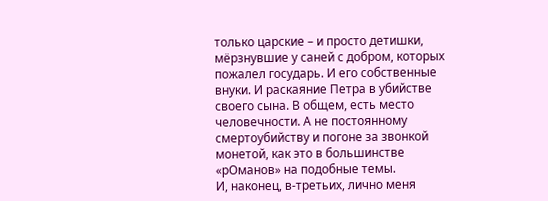только царские – и просто детишки, мёрзнувшие у саней с добром, которых пожалел государь. И его собственные внуки. И раскаяние Петра в убийстве своего сына. В общем, есть место человечности. А не постоянному смертоубийству и погоне за звонкой монетой, как это в большинстве «рОманов» на подобные темы.
И, наконец, в-третьих, лично меня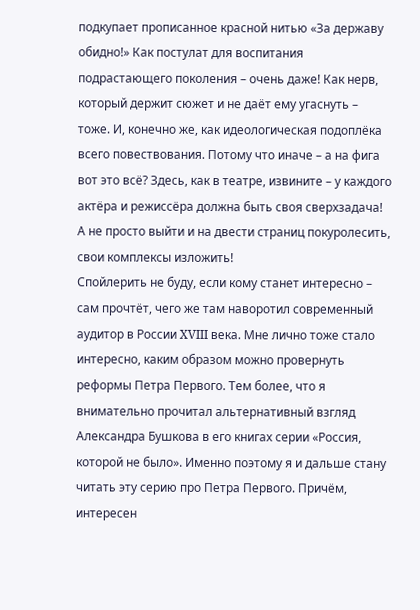подкупает прописанное красной нитью «За державу обидно!» Как постулат для воспитания подрастающего поколения – очень даже! Как нерв, который держит сюжет и не даёт ему угаснуть – тоже. И, конечно же, как идеологическая подоплёка всего повествования. Потому что иначе – а на фига вот это всё? Здесь, как в театре, извините – у каждого актёра и режиссёра должна быть своя сверхзадача! А не просто выйти и на двести страниц покуролесить, свои комплексы изложить!
Спойлерить не буду, если кому станет интересно – сам прочтёт, чего же там наворотил современный аудитор в России XVIII века. Мне лично тоже стало интересно, каким образом можно провернуть реформы Петра Первого. Тем более, что я внимательно прочитал альтернативный взгляд Александра Бушкова в его книгах серии «Россия, которой не было». Именно поэтому я и дальше стану читать эту серию про Петра Первого. Причём, интересен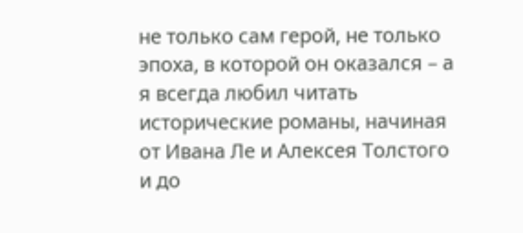не только сам герой, не только эпоха, в которой он оказался – а я всегда любил читать исторические романы, начиная от Ивана Ле и Алексея Толстого и до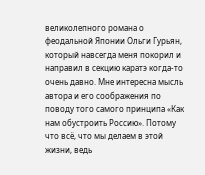великолепного романа о феодальной Японии Ольги Гурьян, который навсегда меня покорил и направил в секцию каратэ когда-то очень давно. Мне интересна мысль автора и его соображения по поводу того самого принципа «Как нам обустроить Россию». Потому что всё, что мы делаем в этой жизни, ведь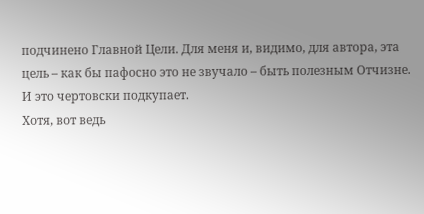подчинено Главной Цели. Для меня и, видимо, для автора, эта цель – как бы пафосно это не звучало – быть полезным Отчизне.
И это чертовски подкупает.
Хотя, вот ведь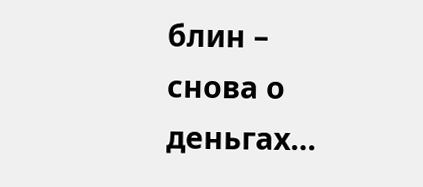блин – снова о деньгах…